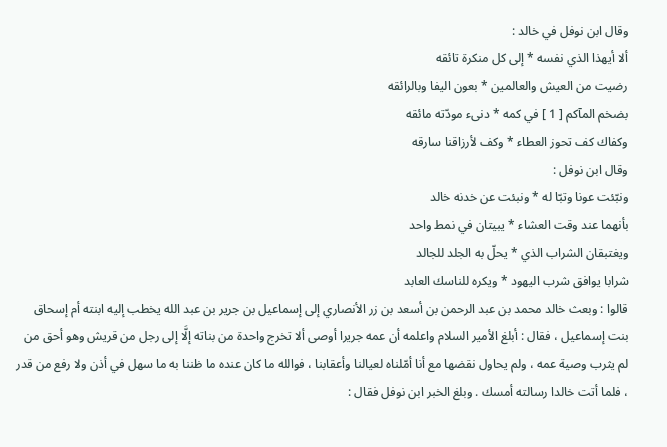وقال ابن نوفل في خالد :
ألا أيهذا الذي نفسه * إلى كل منكرة تائقه
رضيت من العيش والعالمين * بعون اليفا وبالرائقه
بضخم المآكم [ 1 ] في كمه * دنىء مودّته مائقه
وكفاك كف تحوز العطاء * وكف لأرزاقنا سارقه
وقال ابن نوفل :
ونبّئت عونا وتبّا له * ونبئت عن خدنه خالد
بأنهما عند وقت العشاء * يبيتان في نمط واحد
ويغتبقان الشراب الذي * يحلّ به الجلد للجالد
شرابا يوافق شرب اليهود * ويكره للناسك العابد
قالوا : وبعث خالد محمد بن عبد الرحمن بن أسعد بن زر الأنصاري إلى إسماعيل بن جرير بن عبد الله يخطب إليه ابنته أم إسحاق بنت إسماعيل ، فقال : أبلغ الأمير السلام واعلمه أن عمه جريرا أوصى ألا تخرج واحدة من بناته إلَّا إلى رجل من قريش وهو أحق من لم يثرب وصية عمه ، ولم يحاول نقضها مع أنا أمّلناه لعيالنا وأعقابنا ، فوالله ما كان عنده ما ظننا به ما سهل في أذن ولا رفع من قدر ، فلما أتت خالدا رسالته أمسك . وبلغ الخبر ابن نوفل فقال :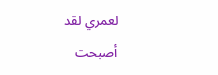لعمري لقد أصبحت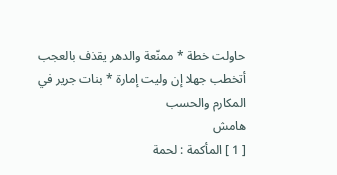حاولت خطة * ممنّعة والدهر يقذف بالعجب
أتخطب جهلا إن وليت إمارة * بنات جرير في المكارم والحسب
هامش
[ 1 ] المأكمة : لحمة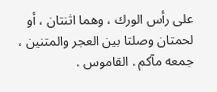على رأس الورك ، وهما اثنتان ، أو لحمتان وصلتا بين العجر والمتنين ، جمعه مآكم . القاموس .